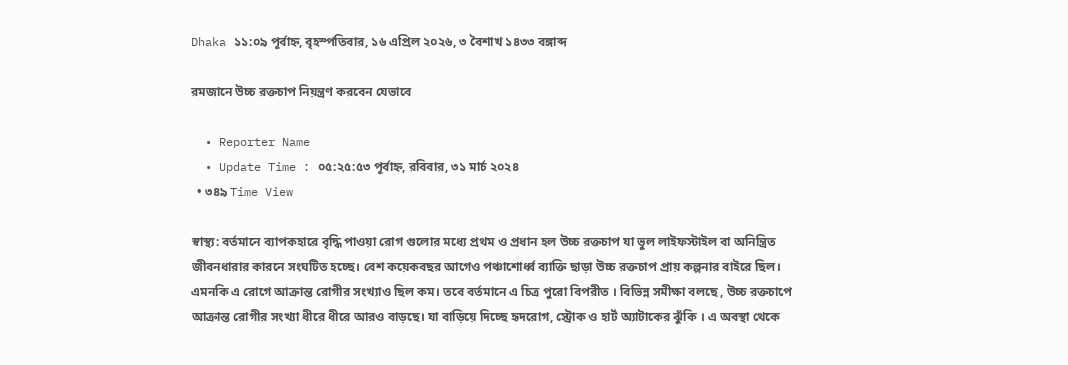Dhaka ১১:০৯ পূর্বাহ্ন, বৃহস্পতিবার, ১৬ এপ্রিল ২০২৬, ৩ বৈশাখ ১৪৩৩ বঙ্গাব্দ

রমজানে উচ্চ রক্তচাপ নিয়ন্ত্রণ করবেন যেভাবে

  • Reporter Name
  • Update Time : ০৫:২৫:৫৩ পূর্বাহ্ন, রবিবার, ৩১ মার্চ ২০২৪
  • ৩৪৯ Time View

স্বাস্থ্য: বর্তমানে ব্যাপকহারে বৃদ্ধি পাওয়া রোগ গুলোর মধ্যে প্রথম ও প্রধান হল উচ্চ রক্তচাপ যা ভুল লাইফস্টাইল বা অনিন্ত্রিত জীবনধারার কারনে সংঘটিত হচ্ছে। বেশ কয়েকবছর আগেও পঞ্চাশোর্ধ্ব ব্যাক্তি ছাড়া উচ্চ রক্তচাপ প্রায় কল্পনার বাইরে ছিল। এমনকি এ রোগে আক্রান্ত রোগীর সংখ্যাও ছিল কম। তবে বর্তমানে এ চিত্র পুরো বিপরীত । বিভিন্ন সমীক্ষা বলছে , উচ্চ রক্তচাপে আক্রান্ত রোগীর সংখ্যা ধীরে ধীরে আরও বাড়ছে। যা বাড়িয়ে দিচ্ছে হৃদরোগ, স্ট্রোক ও হার্ট অ্যাটাকের ঝুঁকি । এ অবস্থা থেকে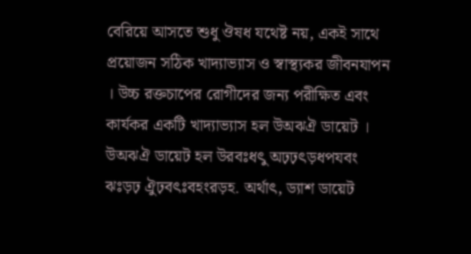বেরিয়ে আসতে শুধু ঔষধ যথেষ্ট নয়, একই সাথে প্রয়োজন সঠিক খাদ্যাভ্যাস ও স্বাস্থ্যকর জীবনযাপন । উচ্চ রক্তচাপের রোগীদের জন্য পরীক্ষিত এবং কার্যকর একটি খাদ্যাভ্যাস হল উঅঝঐ ডায়েট । উঅঝঐ ডায়েট হল উরবঃধৎু অঢ়ঢ়ৎড়ধপযবং ঝঃড়ঢ় ঐুঢ়বৎঃবহংরড়হ. অর্থাৎ, ড্যাশ ডায়েট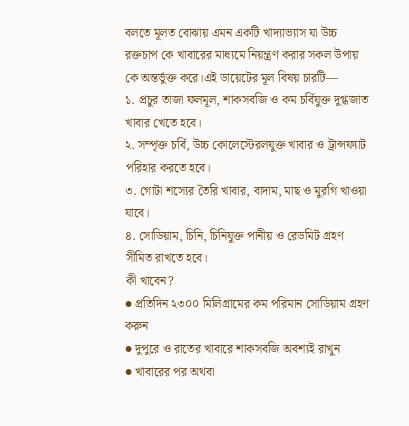বলতে মূলত বোঝায় এমন একটি খাদ্যাভ্যাস যা উচ্চ রক্তচাপ কে খাবারের মাধ্যমে নিয়ন্ত্রণ করার সকল উপায় কে অন্তর্ভুক্ত করে।এই ডায়েটের মূল বিষয় চারটি—
১. প্রচুর তাজা ফলমূল, শাকসবজি ও কম চর্বিযুক্ত দুগ্ধজাত খাবার খেতে হবে।
২. সম্পৃক্ত চর্বি, উচ্চ কোলেস্টেরলযুক্ত খাবার ও ট্রান্সফ্যাট পরিহার করতে হবে।
৩. গোটা শস্যের তৈরি খাবার, বাদাম, মাছ ও মুরগি খাওয়া যাবে।
৪. সোডিয়াম, চিনি, চিনিযুক্ত পানীয় ও রেডমিট গ্রহণ সীমিত রাখতে হবে।
কী খাবেন?
● প্রতিদিন ২৩০০ মিলিগ্রামের কম পরিমান সোডিয়াম গ্রহণ করুন
● দুপুরে ও রাতের খাবারে শাকসবজি অবশ্যই রাখুন
● খাবারের পর অথবা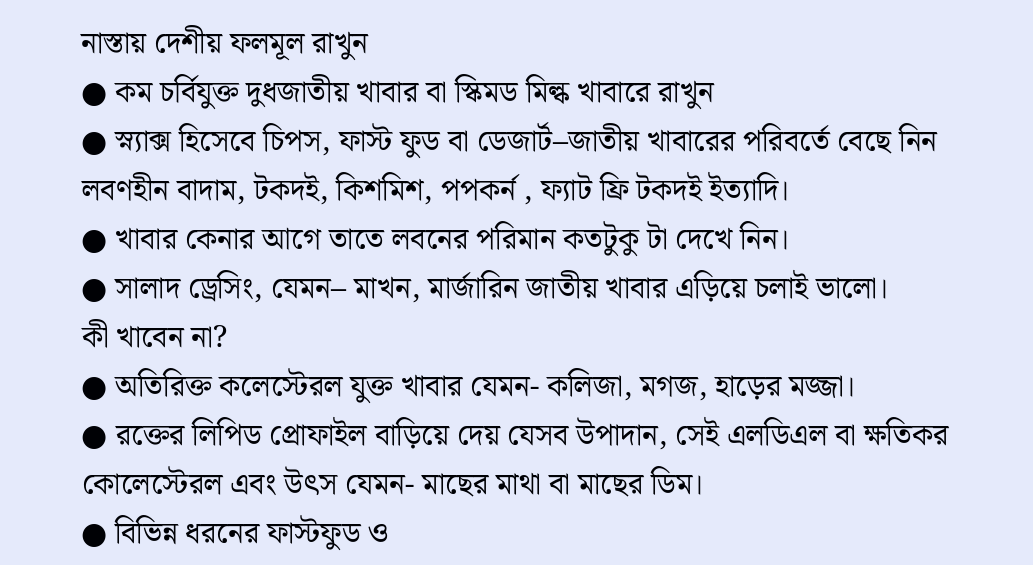নাস্তায় দেশীয় ফলমূল রাখুন
● কম চর্বিযুক্ত দুধজাতীয় খাবার বা স্কিমড মিল্ক খাবারে রাখুন
● স্ন্যাক্স হিসেবে চিপস, ফাস্ট ফুড বা ডেজার্ট–জাতীয় খাবারের পরিবর্তে বেছে নিন লবণহীন বাদাম, টকদই, কিশমিশ, পপকর্ন , ফ্যাট ফ্রি টকদই ইত্যাদি।
● খাবার কেনার আগে তাতে লবনের পরিমান কতটুকু টা দেখে নিন।
● সালাদ ড্রেসিং, যেমন– মাখন, মার্জারিন জাতীয় খাবার এড়িয়ে চলাই ভালো।
কী খাবেন না?
● অতিরিক্ত কলেস্টেরল যুক্ত খাবার যেমন- কলিজা, মগজ, হাড়ের মজ্জা।
● রক্তের লিপিড প্রোফাইল বাড়িয়ে দেয় যেসব উপাদান, সেই এলডিএল বা ক্ষতিকর কোলেস্টেরল এবং উৎস যেমন- মাছের মাথা বা মাছের ডিম।
● বিভিন্ন ধরনের ফাস্টফুড ও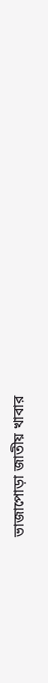ভাজাপোড়া জাতীয় খাবার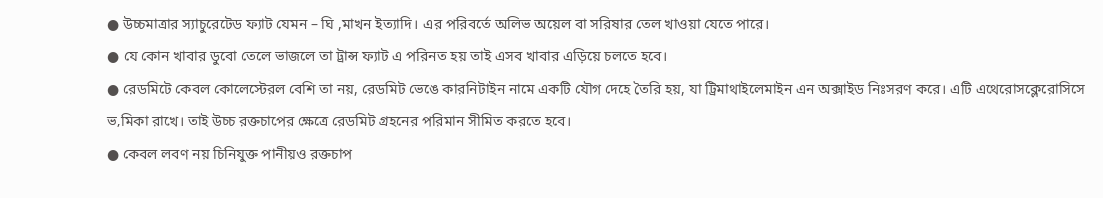● উচ্চমাত্রার স্যাচুরেটেড ফ্যাট যেমন – ঘি ,মাখন ইত্যাদি। এর পরিবর্তে অলিভ অয়েল বা সরিষার তেল খাওয়া যেতে পারে।
● যে কোন খাবার ডুবো তেলে ভাজলে তা ট্রান্স ফ্যাট এ পরিনত হয় তাই এসব খাবার এড়িয়ে চলতে হবে।
● রেডমিটে কেবল কোলেস্টেরল বেশি তা নয়, রেডমিট ভেঙে কারনিটাইন নামে একটি যৌগ দেহে তৈরি হয়, যা ট্রিমাথাইলেমাইন এন অক্সাইড নিঃসরণ করে। এটি এথেরোসক্লেরোসিসে ভ‚মিকা রাখে। তাই উচ্চ রক্তচাপের ক্ষেত্রে রেডমিট গ্রহনের পরিমান সীমিত করতে হবে।
● কেবল লবণ নয় চিনিযুক্ত পানীয়ও রক্তচাপ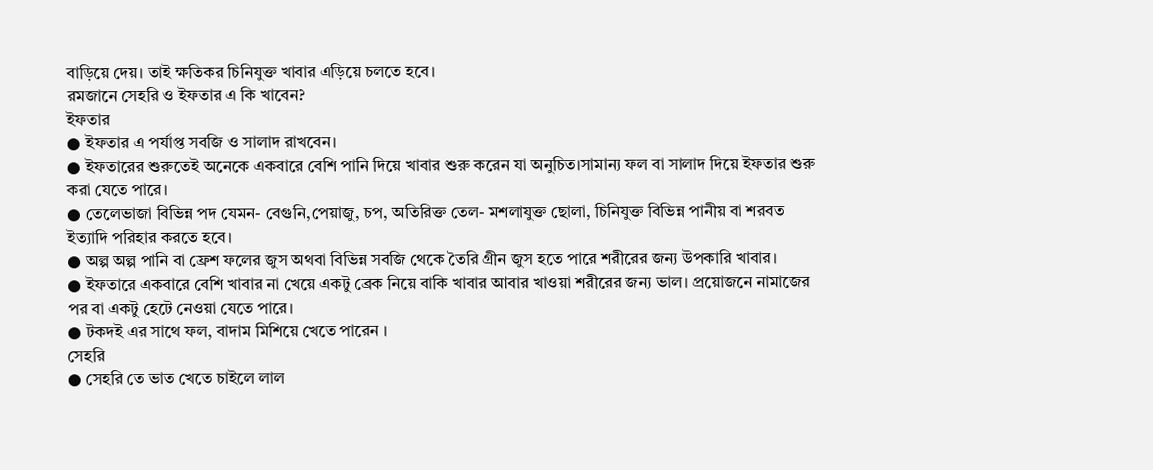বাড়িয়ে দেয়। তাই ক্ষতিকর চিনিযুক্ত খাবার এড়িয়ে চলতে হবে।
রমজানে সেহরি ও ইফতার এ কি খাবেন?
ইফতার
● ইফতার এ পর্যাপ্ত সবজি ও সালাদ রাখবেন।
● ইফতারের শুরুতেই অনেকে একবারে বেশি পানি দিয়ে খাবার শুরু করেন যা অনুচিত।সামান্য ফল বা সালাদ দিয়ে ইফতার শুরু করা যেতে পারে।
● তেলেভাজা বিভিন্ন পদ যেমন- বেগুনি,পেয়াজু, চপ, অতিরিক্ত তেল- মশলাযুক্ত ছোলা, চিনিযুক্ত বিভিন্ন পানীয় বা শরবত ইত্যাদি পরিহার করতে হবে।
● অল্প অল্প পানি বা ফ্রেশ ফলের জুস অথবা বিভিন্ন সবজি থেকে তৈরি গ্রীন জুস হতে পারে শরীরের জন্য উপকারি খাবার।
● ইফতারে একবারে বেশি খাবার না খেয়ে একটু ব্রেক নিয়ে বাকি খাবার আবার খাওয়া শরীরের জন্য ভাল। প্রয়োজনে নামাজের পর বা একটু হেটে নেওয়া যেতে পারে।
● টকদই এর সাথে ফল, বাদাম মিশিয়ে খেতে পারেন ।
সেহরি
● সেহরি তে ভাত খেতে চাইলে লাল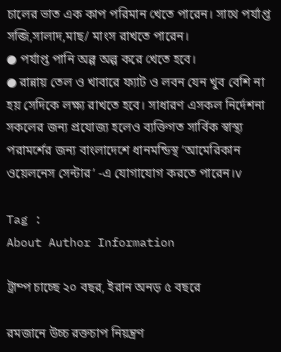চালের ভাত এক কাপ পরিমান খেতে পারেন। সাথে পর্যাপ্ত সব্জি,সালাদ,মাছ/ মাংস রাখতে পারেন।
● পর্যাপ্ত পানি অল্প অল্প করে খেতে হবে।
● রান্নায় তেল ও খাবারে ফ্যাট ও লবন যেন খুব বেশি না হয় সেদিকে লক্ষ্য রাখতে হবে। সাধারণ এসকল নির্দেশনা সকলের জন্য প্রযোজ্য হলেও ব্যক্তিগত সার্বিক স্বাস্থ্য পরামর্শের জন্য বাংলাদেশে ধানমন্ডিস্থ ‘আমেরিকান ওয়েলনেস সেন্টার’ -এ যোগাযোগ করতে পারেন।v

Tag :
About Author Information

ট্রাম্প চাচ্ছে ২০ বছর, ইরান অনড় ৫ বছরে

রমজানে উচ্চ রক্তচাপ নিয়ন্ত্রণ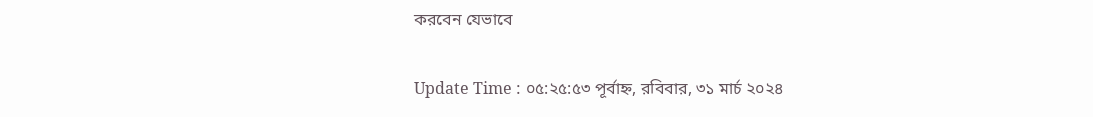করবেন যেভাবে

Update Time : ০৫:২৫:৫৩ পূর্বাহ্ন, রবিবার, ৩১ মার্চ ২০২৪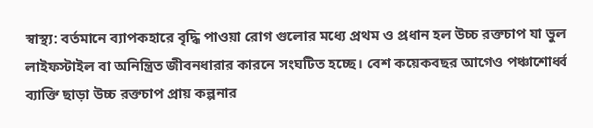স্বাস্থ্য: বর্তমানে ব্যাপকহারে বৃদ্ধি পাওয়া রোগ গুলোর মধ্যে প্রথম ও প্রধান হল উচ্চ রক্তচাপ যা ভুল লাইফস্টাইল বা অনিন্ত্রিত জীবনধারার কারনে সংঘটিত হচ্ছে। বেশ কয়েকবছর আগেও পঞ্চাশোর্ধ্ব ব্যাক্তি ছাড়া উচ্চ রক্তচাপ প্রায় কল্পনার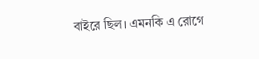বাইরে ছিল। এমনকি এ রোগে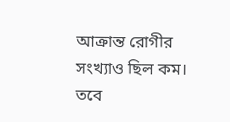আক্রান্ত রোগীর সংখ্যাও ছিল কম। তবে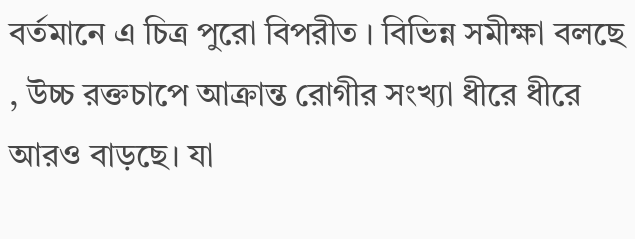বর্তমানে এ চিত্র পুরো বিপরীত । বিভিন্ন সমীক্ষা বলছে , উচ্চ রক্তচাপে আক্রান্ত রোগীর সংখ্যা ধীরে ধীরে আরও বাড়ছে। যা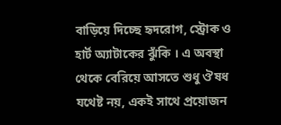বাড়িয়ে দিচ্ছে হৃদরোগ, স্ট্রোক ও হার্ট অ্যাটাকের ঝুঁকি । এ অবস্থা থেকে বেরিয়ে আসতে শুধু ঔষধ যথেষ্ট নয়, একই সাথে প্রয়োজন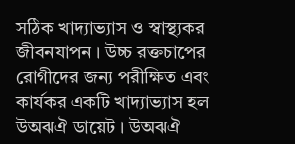সঠিক খাদ্যাভ্যাস ও স্বাস্থ্যকর জীবনযাপন । উচ্চ রক্তচাপের রোগীদের জন্য পরীক্ষিত এবং কার্যকর একটি খাদ্যাভ্যাস হল উঅঝঐ ডায়েট । উঅঝঐ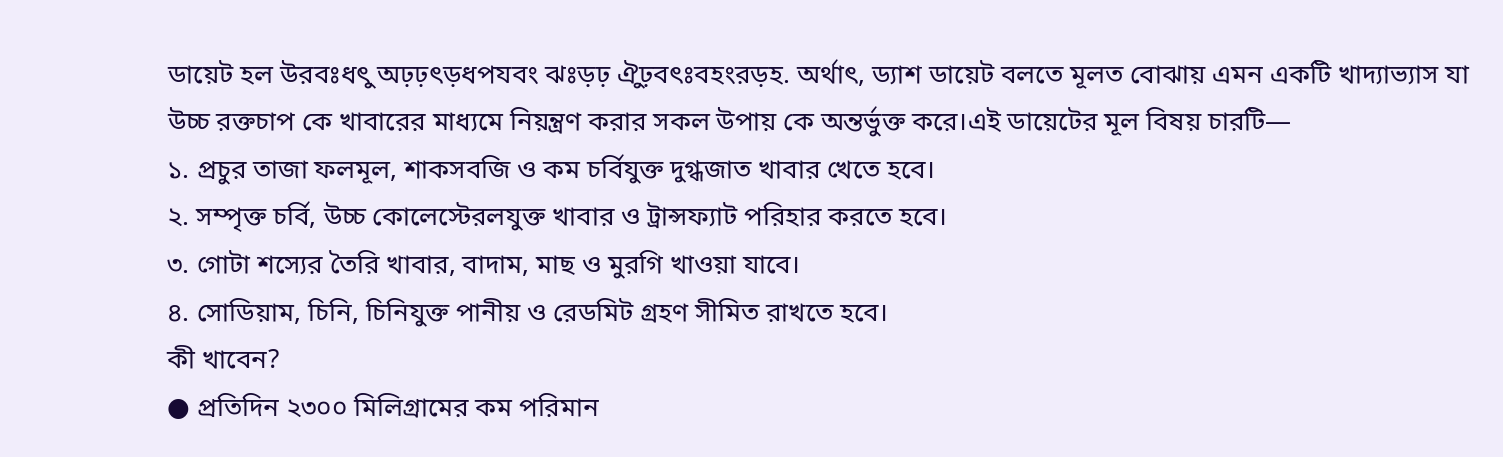ডায়েট হল উরবঃধৎু অঢ়ঢ়ৎড়ধপযবং ঝঃড়ঢ় ঐুঢ়বৎঃবহংরড়হ. অর্থাৎ, ড্যাশ ডায়েট বলতে মূলত বোঝায় এমন একটি খাদ্যাভ্যাস যা উচ্চ রক্তচাপ কে খাবারের মাধ্যমে নিয়ন্ত্রণ করার সকল উপায় কে অন্তর্ভুক্ত করে।এই ডায়েটের মূল বিষয় চারটি—
১. প্রচুর তাজা ফলমূল, শাকসবজি ও কম চর্বিযুক্ত দুগ্ধজাত খাবার খেতে হবে।
২. সম্পৃক্ত চর্বি, উচ্চ কোলেস্টেরলযুক্ত খাবার ও ট্রান্সফ্যাট পরিহার করতে হবে।
৩. গোটা শস্যের তৈরি খাবার, বাদাম, মাছ ও মুরগি খাওয়া যাবে।
৪. সোডিয়াম, চিনি, চিনিযুক্ত পানীয় ও রেডমিট গ্রহণ সীমিত রাখতে হবে।
কী খাবেন?
● প্রতিদিন ২৩০০ মিলিগ্রামের কম পরিমান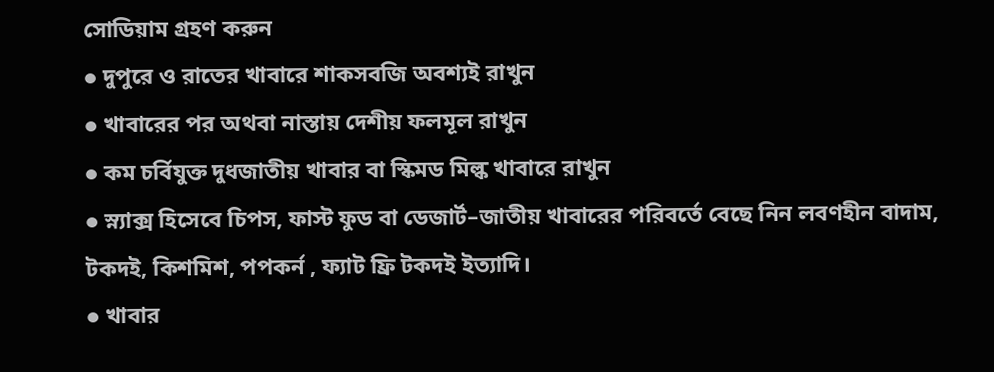সোডিয়াম গ্রহণ করুন
● দুপুরে ও রাতের খাবারে শাকসবজি অবশ্যই রাখুন
● খাবারের পর অথবা নাস্তায় দেশীয় ফলমূল রাখুন
● কম চর্বিযুক্ত দুধজাতীয় খাবার বা স্কিমড মিল্ক খাবারে রাখুন
● স্ন্যাক্স হিসেবে চিপস, ফাস্ট ফুড বা ডেজার্ট–জাতীয় খাবারের পরিবর্তে বেছে নিন লবণহীন বাদাম, টকদই, কিশমিশ, পপকর্ন , ফ্যাট ফ্রি টকদই ইত্যাদি।
● খাবার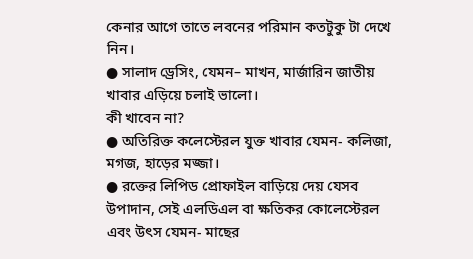কেনার আগে তাতে লবনের পরিমান কতটুকু টা দেখে নিন।
● সালাদ ড্রেসিং, যেমন– মাখন, মার্জারিন জাতীয় খাবার এড়িয়ে চলাই ভালো।
কী খাবেন না?
● অতিরিক্ত কলেস্টেরল যুক্ত খাবার যেমন- কলিজা, মগজ, হাড়ের মজ্জা।
● রক্তের লিপিড প্রোফাইল বাড়িয়ে দেয় যেসব উপাদান, সেই এলডিএল বা ক্ষতিকর কোলেস্টেরল এবং উৎস যেমন- মাছের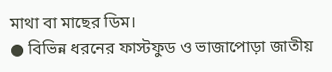মাথা বা মাছের ডিম।
● বিভিন্ন ধরনের ফাস্টফুড ও ভাজাপোড়া জাতীয়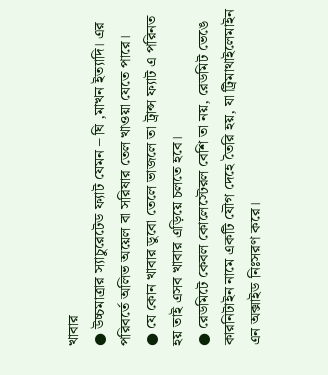খাবার
● উচ্চমাত্রার স্যাচুরেটেড ফ্যাট যেমন – ঘি ,মাখন ইত্যাদি। এর পরিবর্তে অলিভ অয়েল বা সরিষার তেল খাওয়া যেতে পারে।
● যে কোন খাবার ডুবো তেলে ভাজলে তা ট্রান্স ফ্যাট এ পরিনত হয় তাই এসব খাবার এড়িয়ে চলতে হবে।
● রেডমিটে কেবল কোলেস্টেরল বেশি তা নয়, রেডমিট ভেঙে কারনিটাইন নামে একটি যৌগ দেহে তৈরি হয়, যা ট্রিমাথাইলেমাইন এন অক্সাইড নিঃসরণ করে।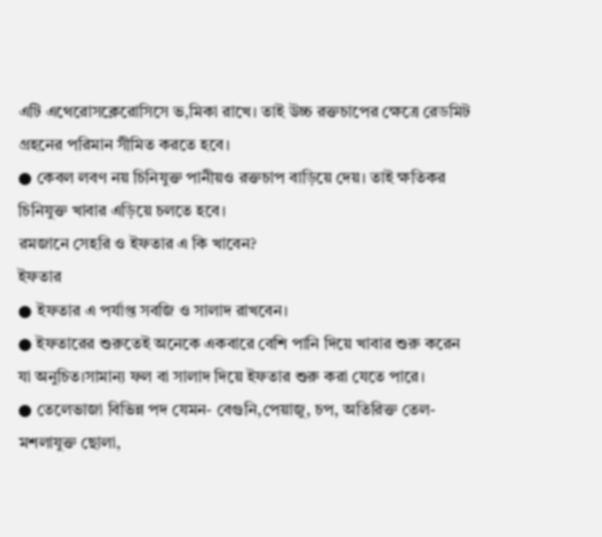এটি এথেরোসক্লেরোসিসে ভ‚মিকা রাখে। তাই উচ্চ রক্তচাপের ক্ষেত্রে রেডমিট গ্রহনের পরিমান সীমিত করতে হবে।
● কেবল লবণ নয় চিনিযুক্ত পানীয়ও রক্তচাপ বাড়িয়ে দেয়। তাই ক্ষতিকর চিনিযুক্ত খাবার এড়িয়ে চলতে হবে।
রমজানে সেহরি ও ইফতার এ কি খাবেন?
ইফতার
● ইফতার এ পর্যাপ্ত সবজি ও সালাদ রাখবেন।
● ইফতারের শুরুতেই অনেকে একবারে বেশি পানি দিয়ে খাবার শুরু করেন যা অনুচিত।সামান্য ফল বা সালাদ দিয়ে ইফতার শুরু করা যেতে পারে।
● তেলেভাজা বিভিন্ন পদ যেমন- বেগুনি,পেয়াজু, চপ, অতিরিক্ত তেল- মশলাযুক্ত ছোলা,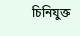চিনিযুক্ত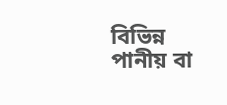বিভিন্ন পানীয় বা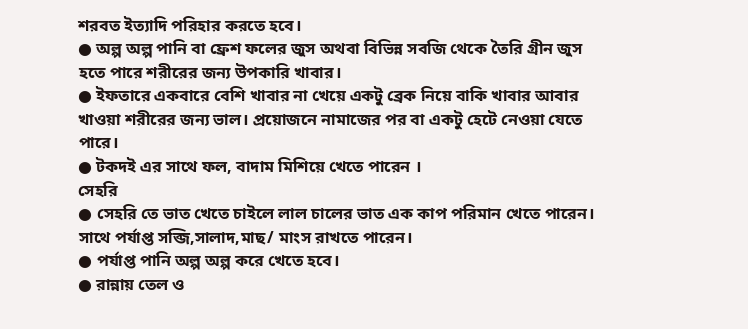শরবত ইত্যাদি পরিহার করতে হবে।
● অল্প অল্প পানি বা ফ্রেশ ফলের জুস অথবা বিভিন্ন সবজি থেকে তৈরি গ্রীন জুস হতে পারে শরীরের জন্য উপকারি খাবার।
● ইফতারে একবারে বেশি খাবার না খেয়ে একটু ব্রেক নিয়ে বাকি খাবার আবার খাওয়া শরীরের জন্য ভাল। প্রয়োজনে নামাজের পর বা একটু হেটে নেওয়া যেতে পারে।
● টকদই এর সাথে ফল, বাদাম মিশিয়ে খেতে পারেন ।
সেহরি
● সেহরি তে ভাত খেতে চাইলে লাল চালের ভাত এক কাপ পরিমান খেতে পারেন। সাথে পর্যাপ্ত সব্জি,সালাদ,মাছ/ মাংস রাখতে পারেন।
● পর্যাপ্ত পানি অল্প অল্প করে খেতে হবে।
● রান্নায় তেল ও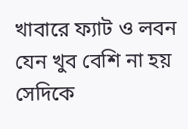খাবারে ফ্যাট ও লবন যেন খুব বেশি না হয় সেদিকে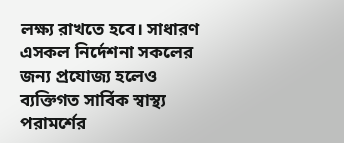লক্ষ্য রাখতে হবে। সাধারণ এসকল নির্দেশনা সকলের জন্য প্রযোজ্য হলেও ব্যক্তিগত সার্বিক স্বাস্থ্য পরামর্শের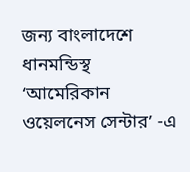জন্য বাংলাদেশে ধানমন্ডিস্থ ‘আমেরিকান ওয়েলনেস সেন্টার’ -এ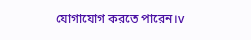যোগাযোগ করতে পারেন।v